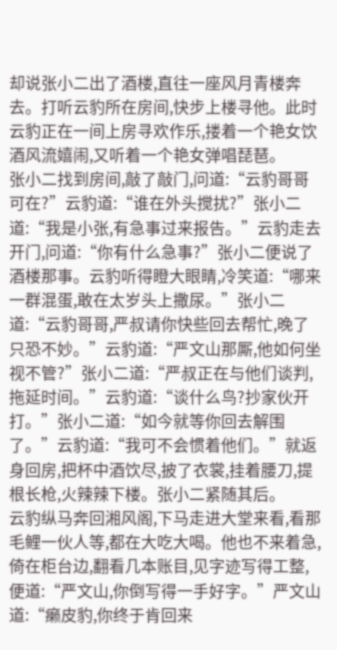却说张小二出了酒楼,直往一座风月青楼奔去。打听云豹所在房间,快步上楼寻他。此时云豹正在一间上房寻欢作乐,搂着一个艳女饮酒风流嬉闹,又听着一个艳女弹唱琵琶。
张小二找到房间,敲了敲门,问道:“云豹哥哥可在?”云豹道:“谁在外头搅扰?”张小二道:“我是小张,有急事过来报告。”云豹走去开门,问道:“你有什么急事?”张小二便说了酒楼那事。云豹听得瞪大眼睛,冷笑道:“哪来一群混蛋,敢在太岁头上撒尿。”张小二道:“云豹哥哥,严叔请你快些回去帮忙,晚了只恐不妙。”云豹道:“严文山那厮,他如何坐视不管?”张小二道:“严叔正在与他们谈判,拖延时间。”云豹道:“谈什么鸟?抄家伙开打。”张小二道:“如今就等你回去解围了。”云豹道:“我可不会惯着他们。”就返身回房,把杯中酒饮尽,披了衣裳,挂着腰刀,提根长枪,火辣辣下楼。张小二紧随其后。
云豹纵马奔回湘风阁,下马走进大堂来看,看那毛鲤一伙人等,都在大吃大喝。他也不来着急,倚在柜台边,翻看几本账目,见字迹写得工整,便道:“严文山,你倒写得一手好字。”严文山道:“癞皮豹,你终于肯回来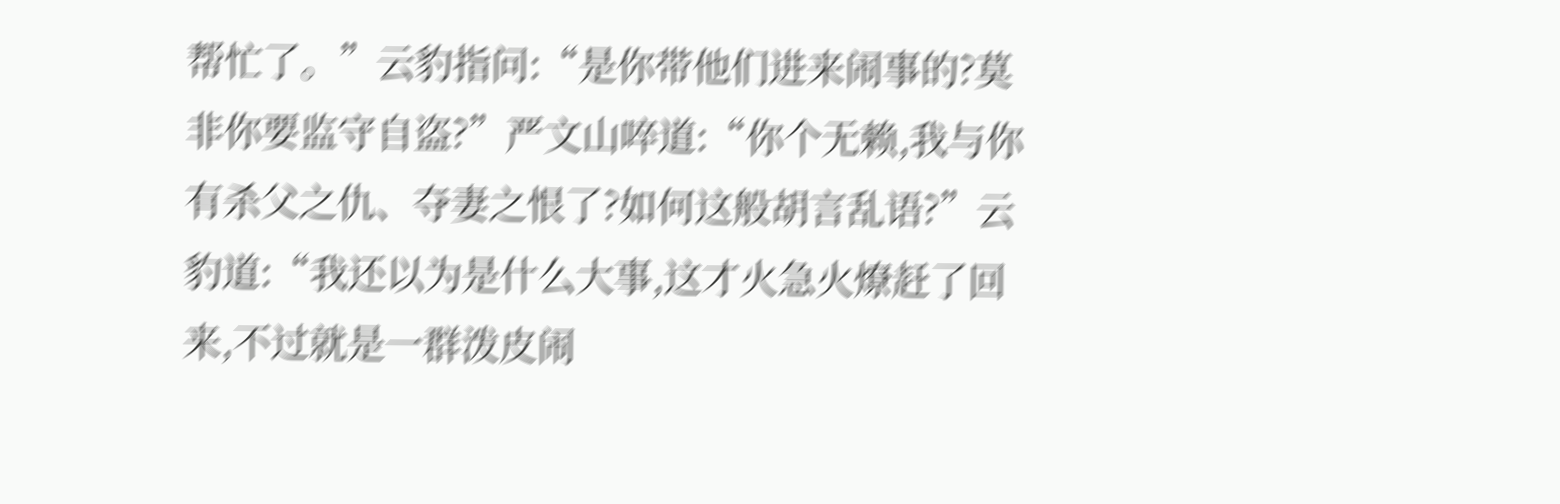帮忙了。”云豹指问:“是你带他们进来闹事的?莫非你要监守自盗?”严文山啐道:“你个无赖,我与你有杀父之仇、夺妻之恨了?如何这般胡言乱语?”云豹道:“我还以为是什么大事,这才火急火燎赶了回来,不过就是一群泼皮闹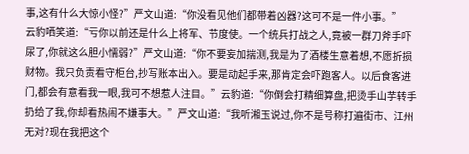事,这有什么大惊小怪?”严文山道:“你没看见他们都带着凶器?这可不是一件小事。”
云豹哂笑道:“亏你以前还是什么上将军、节度使。一个统兵打战之人,竟被一群刀斧手吓尿了,你就这么胆小懦弱?”严文山道:“你不要妄加揣测,我是为了酒楼生意着想,不愿折损财物。我只负责看守柜台,抄写账本出入。要是动起手来,那肯定会吓跑客人。以后食客进门,都会有意看我一眼,我可不想惹人注目。”云豹道:“你倒会打精细算盘,把烫手山芋转手扔给了我,你却看热闹不嫌事大。”严文山道:“我听湘玉说过,你不是号称打遍街市、江州无对?现在我把这个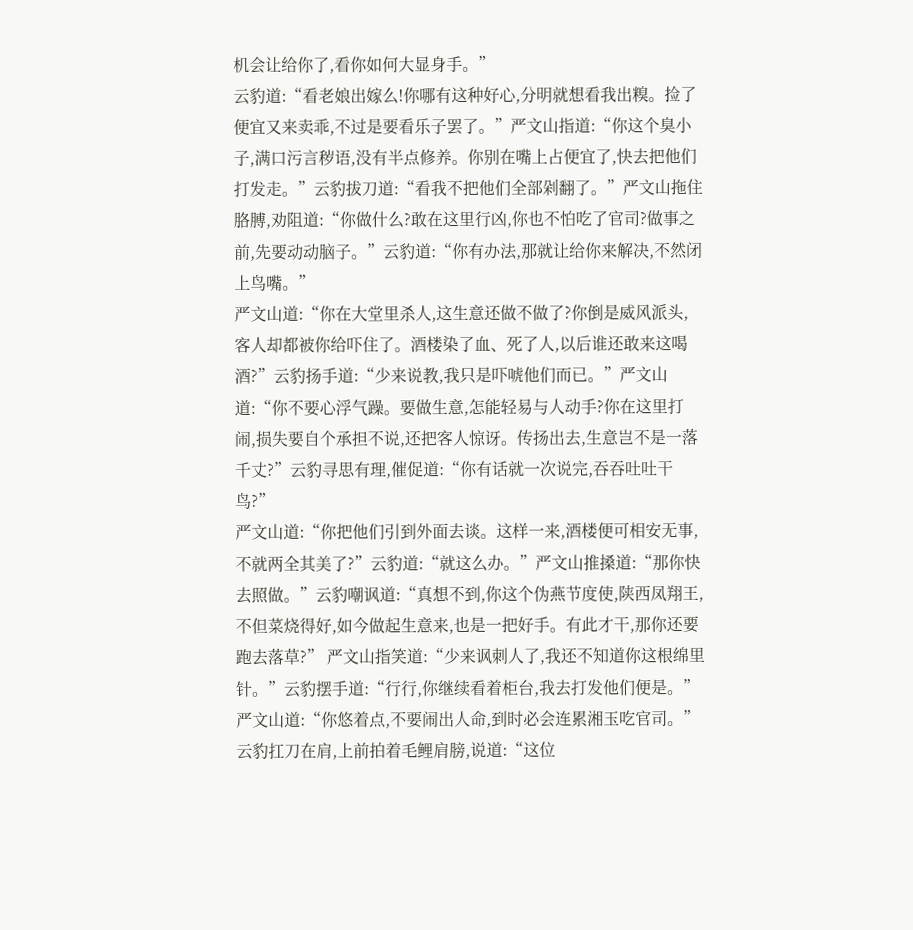机会让给你了,看你如何大显身手。”
云豹道:“看老娘出嫁么!你哪有这种好心,分明就想看我出糗。捡了便宜又来卖乖,不过是要看乐子罢了。”严文山指道:“你这个臭小子,满口污言秽语,没有半点修养。你别在嘴上占便宜了,快去把他们打发走。”云豹拔刀道:“看我不把他们全部剁翻了。”严文山拖住胳膊,劝阻道:“你做什么?敢在这里行凶,你也不怕吃了官司?做事之前,先要动动脑子。”云豹道:“你有办法,那就让给你来解决,不然闭上鸟嘴。”
严文山道:“你在大堂里杀人,这生意还做不做了?你倒是威风派头,客人却都被你给吓住了。酒楼染了血、死了人,以后谁还敢来这喝酒?”云豹扬手道:“少来说教,我只是吓唬他们而已。”严文山道:“你不要心浮气躁。要做生意,怎能轻易与人动手?你在这里打闹,损失要自个承担不说,还把客人惊讶。传扬出去,生意岂不是一落千丈?”云豹寻思有理,催促道:“你有话就一次说完,吞吞吐吐干鸟?”
严文山道:“你把他们引到外面去谈。这样一来,酒楼便可相安无事,不就两全其美了?”云豹道:“就这么办。”严文山推搡道:“那你快去照做。”云豹嘲讽道:“真想不到,你这个伪燕节度使,陕西凤翔王,不但菜烧得好,如今做起生意来,也是一把好手。有此才干,那你还要跑去落草?” 严文山指笑道:“少来讽刺人了,我还不知道你这根绵里针。”云豹摆手道:“行行,你继续看着柜台,我去打发他们便是。”严文山道:“你悠着点,不要闹出人命,到时必会连累湘玉吃官司。”
云豹扛刀在肩,上前拍着毛鲤肩膀,说道:“这位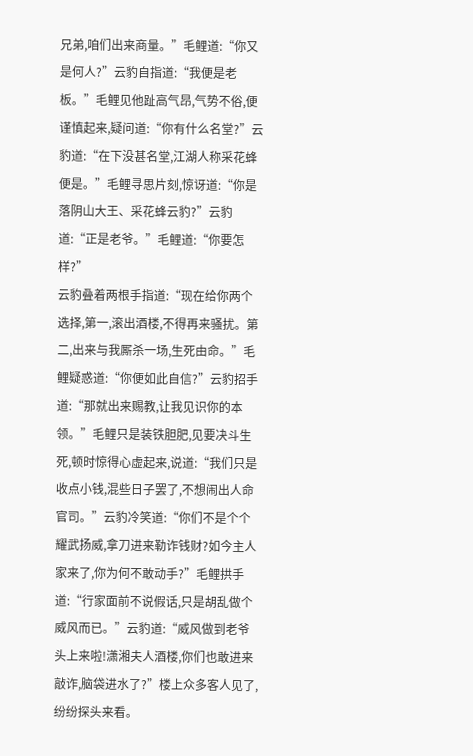兄弟,咱们出来商量。”毛鲤道:“你又是何人?”云豹自指道:“我便是老板。”毛鲤见他趾高气昂,气势不俗,便谨慎起来,疑问道:“你有什么名堂?”云豹道:“在下没甚名堂,江湖人称采花蜂便是。”毛鲤寻思片刻,惊讶道:“你是落阴山大王、采花蜂云豹?”云豹道:“正是老爷。”毛鲤道:“你要怎样?”
云豹叠着两根手指道:“现在给你两个选择,第一,滚出酒楼,不得再来骚扰。第二,出来与我厮杀一场,生死由命。”毛鲤疑惑道:“你便如此自信?”云豹招手道:“那就出来赐教,让我见识你的本领。”毛鲤只是装铁胆肥,见要决斗生死,顿时惊得心虚起来,说道:“我们只是收点小钱,混些日子罢了,不想闹出人命官司。”云豹冷笑道:“你们不是个个耀武扬威,拿刀进来勒诈钱财?如今主人家来了,你为何不敢动手?”毛鲤拱手道:“行家面前不说假话,只是胡乱做个威风而已。”云豹道:“威风做到老爷头上来啦!潇湘夫人酒楼,你们也敢进来敲诈,脑袋进水了?”楼上众多客人见了,纷纷探头来看。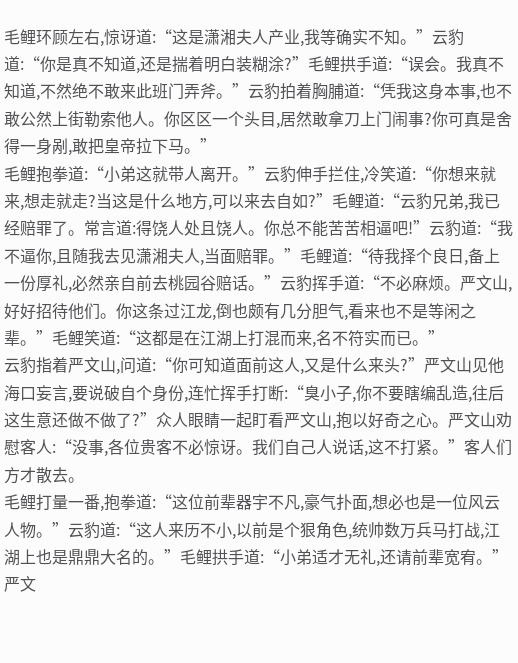毛鲤环顾左右,惊讶道:“这是潇湘夫人产业,我等确实不知。”云豹道:“你是真不知道,还是揣着明白装糊涂?”毛鲤拱手道:“误会。我真不知道,不然绝不敢来此班门弄斧。”云豹拍着胸脯道:“凭我这身本事,也不敢公然上街勒索他人。你区区一个头目,居然敢拿刀上门闹事?你可真是舍得一身剐,敢把皇帝拉下马。”
毛鲤抱拳道:“小弟这就带人离开。”云豹伸手拦住,冷笑道:“你想来就来,想走就走?当这是什么地方,可以来去自如?”毛鲤道:“云豹兄弟,我已经赔罪了。常言道:得饶人处且饶人。你总不能苦苦相逼吧!”云豹道:“我不逼你,且随我去见潇湘夫人,当面赔罪。”毛鲤道:“待我择个良日,备上一份厚礼,必然亲自前去桃园谷赔话。”云豹挥手道:“不必麻烦。严文山,好好招待他们。你这条过江龙,倒也颇有几分胆气,看来也不是等闲之辈。”毛鲤笑道:“这都是在江湖上打混而来,名不符实而已。”
云豹指着严文山,问道:“你可知道面前这人,又是什么来头?”严文山见他海口妄言,要说破自个身份,连忙挥手打断:“臭小子,你不要瞎编乱造,往后这生意还做不做了?”众人眼睛一起盯看严文山,抱以好奇之心。严文山劝慰客人:“没事,各位贵客不必惊讶。我们自己人说话,这不打紧。”客人们方才散去。
毛鲤打量一番,抱拳道:“这位前辈器宇不凡,豪气扑面,想必也是一位风云人物。”云豹道:“这人来历不小,以前是个狠角色,统帅数万兵马打战,江湖上也是鼎鼎大名的。”毛鲤拱手道:“小弟适才无礼,还请前辈宽宥。”严文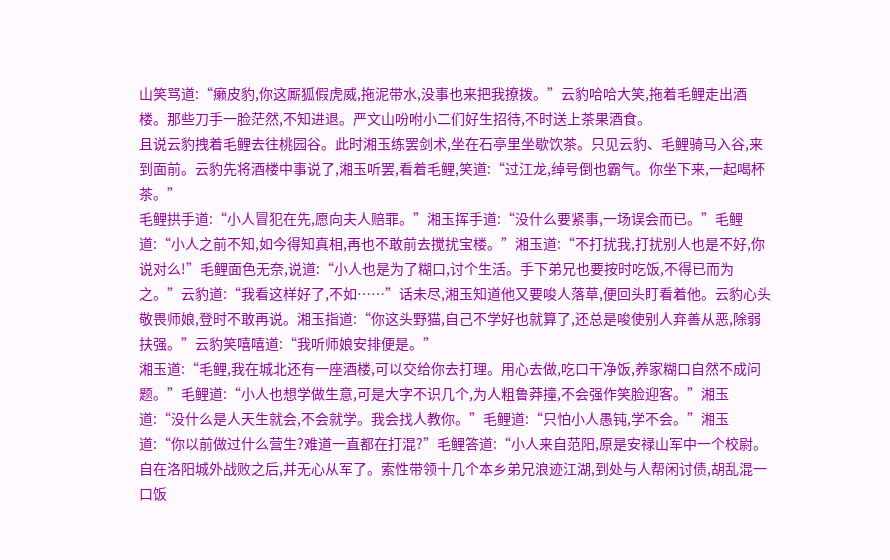山笑骂道:“癞皮豹,你这厮狐假虎威,拖泥带水,没事也来把我撩拨。”云豹哈哈大笑,拖着毛鲤走出酒楼。那些刀手一脸茫然,不知进退。严文山吩咐小二们好生招待,不时送上茶果酒食。
且说云豹拽着毛鲤去往桃园谷。此时湘玉练罢剑术,坐在石亭里坐歇饮茶。只见云豹、毛鲤骑马入谷,来到面前。云豹先将酒楼中事说了,湘玉听罢,看着毛鲤,笑道:“过江龙,绰号倒也霸气。你坐下来,一起喝杯茶。”
毛鲤拱手道:“小人冒犯在先,愿向夫人赔罪。”湘玉挥手道:“没什么要紧事,一场误会而已。”毛鲤道:“小人之前不知,如今得知真相,再也不敢前去搅扰宝楼。”湘玉道:“不打扰我,打扰别人也是不好,你说对么!”毛鲤面色无奈,说道:“小人也是为了糊口,讨个生活。手下弟兄也要按时吃饭,不得已而为之。”云豹道:“我看这样好了,不如……”话未尽,湘玉知道他又要唆人落草,便回头盯看着他。云豹心头敬畏师娘,登时不敢再说。湘玉指道:“你这头野猫,自己不学好也就算了,还总是唆使别人弃善从恶,除弱扶强。”云豹笑嘻嘻道:“我听师娘安排便是。”
湘玉道:“毛鲤,我在城北还有一座酒楼,可以交给你去打理。用心去做,吃口干净饭,养家糊口自然不成问题。”毛鲤道:“小人也想学做生意,可是大字不识几个,为人粗鲁莽撞,不会强作笑脸迎客。”湘玉道:“没什么是人天生就会,不会就学。我会找人教你。”毛鲤道:“只怕小人愚钝,学不会。”湘玉道:“你以前做过什么营生?难道一直都在打混?”毛鲤答道:“小人来自范阳,原是安禄山军中一个校尉。自在洛阳城外战败之后,并无心从军了。索性带领十几个本乡弟兄浪迹江湖,到处与人帮闲讨债,胡乱混一口饭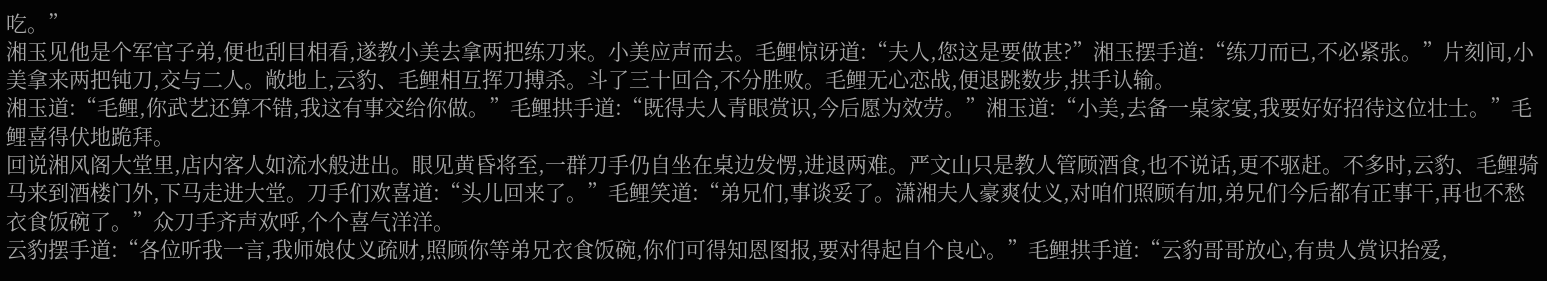吃。”
湘玉见他是个军官子弟,便也刮目相看,遂教小美去拿两把练刀来。小美应声而去。毛鲤惊讶道:“夫人,您这是要做甚?”湘玉摆手道:“练刀而已,不必紧张。”片刻间,小美拿来两把钝刀,交与二人。敞地上,云豹、毛鲤相互挥刀搏杀。斗了三十回合,不分胜败。毛鲤无心恋战,便退跳数步,拱手认输。
湘玉道:“毛鲤,你武艺还算不错,我这有事交给你做。”毛鲤拱手道:“既得夫人青眼赏识,今后愿为效劳。”湘玉道:“小美,去备一桌家宴,我要好好招待这位壮士。”毛鲤喜得伏地跪拜。
回说湘风阁大堂里,店内客人如流水般进出。眼见黄昏将至,一群刀手仍自坐在桌边发愣,进退两难。严文山只是教人管顾酒食,也不说话,更不驱赶。不多时,云豹、毛鲤骑马来到酒楼门外,下马走进大堂。刀手们欢喜道:“头儿回来了。”毛鲤笑道:“弟兄们,事谈妥了。潇湘夫人豪爽仗义,对咱们照顾有加,弟兄们今后都有正事干,再也不愁衣食饭碗了。”众刀手齐声欢呼,个个喜气洋洋。
云豹摆手道:“各位听我一言,我师娘仗义疏财,照顾你等弟兄衣食饭碗,你们可得知恩图报,要对得起自个良心。”毛鲤拱手道:“云豹哥哥放心,有贵人赏识抬爱,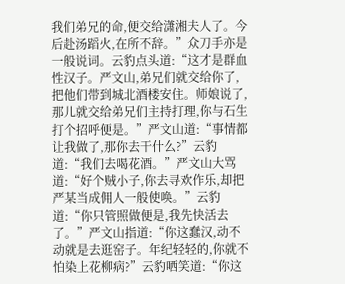我们弟兄的命,便交给潇湘夫人了。今后赴汤蹈火,在所不辞。”众刀手亦是一般说词。云豹点头道:“这才是群血性汉子。严文山,弟兄们就交给你了,把他们带到城北酒楼安住。师娘说了,那儿就交给弟兄们主持打理,你与石生打个招呼便是。”严文山道:“事情都让我做了,那你去干什么?”云豹道:“我们去喝花酒。”严文山大骂道:“好个贼小子,你去寻欢作乐,却把严某当成佣人一般使唤。”云豹道:“你只管照做便是,我先快活去了。”严文山指道:“你这蠢汉,动不动就是去逛窑子。年纪轻轻的,你就不怕染上花柳病?”云豹哂笑道:“你这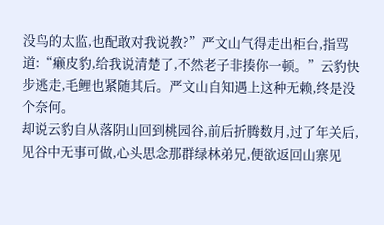没鸟的太监,也配敢对我说教?”严文山气得走出柜台,指骂道:“癞皮豹,给我说清楚了,不然老子非揍你一顿。”云豹快步逃走,毛鲤也紧随其后。严文山自知遇上这种无赖,终是没个奈何。
却说云豹自从落阴山回到桃园谷,前后折腾数月,过了年关后,见谷中无事可做,心头思念那群绿林弟兄,便欲返回山寨见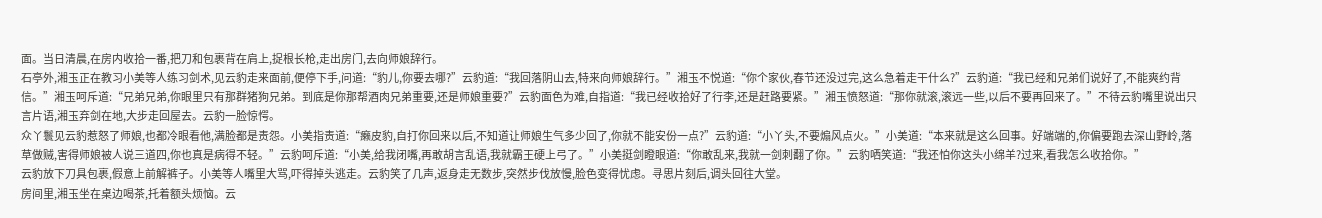面。当日清晨,在房内收拾一番,把刀和包裹背在肩上,捉根长枪,走出房门,去向师娘辞行。
石亭外,湘玉正在教习小美等人练习剑术,见云豹走来面前,便停下手,问道:“豹儿,你要去哪?”云豹道:“我回落阴山去,特来向师娘辞行。”湘玉不悦道:“你个家伙,春节还没过完,这么急着走干什么?”云豹道:“我已经和兄弟们说好了,不能爽约背信。”湘玉呵斥道:“兄弟兄弟,你眼里只有那群猪狗兄弟。到底是你那帮酒肉兄弟重要,还是师娘重要?”云豹面色为难,自指道:“我已经收拾好了行李,还是赶路要紧。”湘玉愤怒道:“那你就滚,滚远一些,以后不要再回来了。”不待云豹嘴里说出只言片语,湘玉弃剑在地,大步走回屋去。云豹一脸惊愕。
众丫鬟见云豹惹怒了师娘,也都冷眼看他,满脸都是责怨。小美指责道:“癞皮豹,自打你回来以后,不知道让师娘生气多少回了,你就不能安份一点?”云豹道:“小丫头,不要煽风点火。”小美道:“本来就是这么回事。好端端的,你偏要跑去深山野岭,落草做贼,害得师娘被人说三道四,你也真是病得不轻。”云豹呵斥道:“小美,给我闭嘴,再敢胡言乱语,我就霸王硬上弓了。”小美挺剑瞪眼道:“你敢乱来,我就一剑刺翻了你。”云豹哂笑道:“我还怕你这头小绵羊?过来,看我怎么收拾你。”
云豹放下刀具包裹,假意上前解裤子。小美等人嘴里大骂,吓得掉头逃走。云豹笑了几声,返身走无数步,突然步伐放慢,脸色变得忧虑。寻思片刻后,调头回往大堂。
房间里,湘玉坐在桌边喝茶,托着额头烦恼。云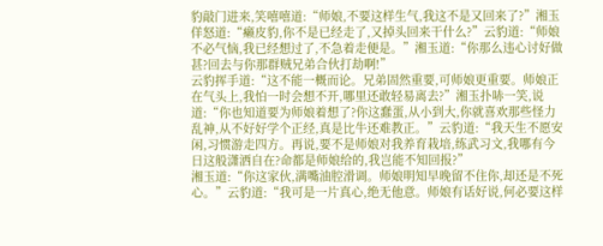豹敲门进来,笑嘻嘻道:“师娘,不要这样生气,我这不是又回来了?”湘玉佯怒道:“癞皮豹,你不是已经走了,又掉头回来干什么?”云豹道:“师娘不必气恼,我已经想过了,不急着走便是。”湘玉道:“你那么违心讨好做甚?回去与你那群贼兄弟合伙打劫啊!”
云豹挥手道:“这不能一概而论。兄弟固然重要,可师娘更重要。师娘正在气头上,我怕一时会想不开,哪里还敢轻易离去?”湘玉扑哧一笑,说道:“你也知道要为师娘着想了?你这蠢蛋,从小到大,你就喜欢那些怪力乱神,从不好好学个正经,真是比牛还难教正。”云豹道:“我天生不愿安闲,习惯游走四方。再说,要不是师娘对我养育栽培,练武习文,我哪有今日这般潇洒自在?命都是师娘给的,我岂能不知回报?”
湘玉道:“你这家伙,满嘴油腔滑调。师娘明知早晚留不住你,却还是不死心。”云豹道:“我可是一片真心,绝无他意。师娘有话好说,何必要这样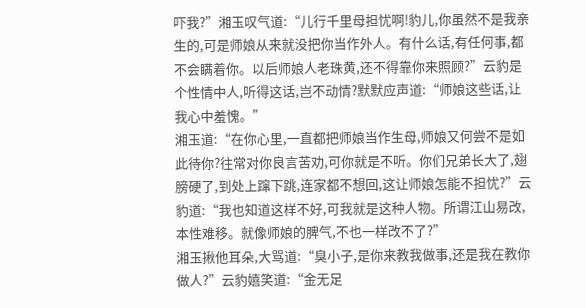吓我?”湘玉叹气道:“儿行千里母担忧啊!豹儿,你虽然不是我亲生的,可是师娘从来就没把你当作外人。有什么话,有任何事,都不会瞒着你。以后师娘人老珠黄,还不得靠你来照顾?”云豹是个性情中人,听得这话,岂不动情?默默应声道:“师娘这些话,让我心中羞愧。”
湘玉道:“在你心里,一直都把师娘当作生母,师娘又何尝不是如此待你?往常对你良言苦劝,可你就是不听。你们兄弟长大了,翅膀硬了,到处上蹿下跳,连家都不想回,这让师娘怎能不担忧?”云豹道:“我也知道这样不好,可我就是这种人物。所谓江山易改,本性难移。就像师娘的脾气,不也一样改不了?”
湘玉揪他耳朵,大骂道:“臭小子,是你来教我做事,还是我在教你做人?”云豹嬉笑道:“金无足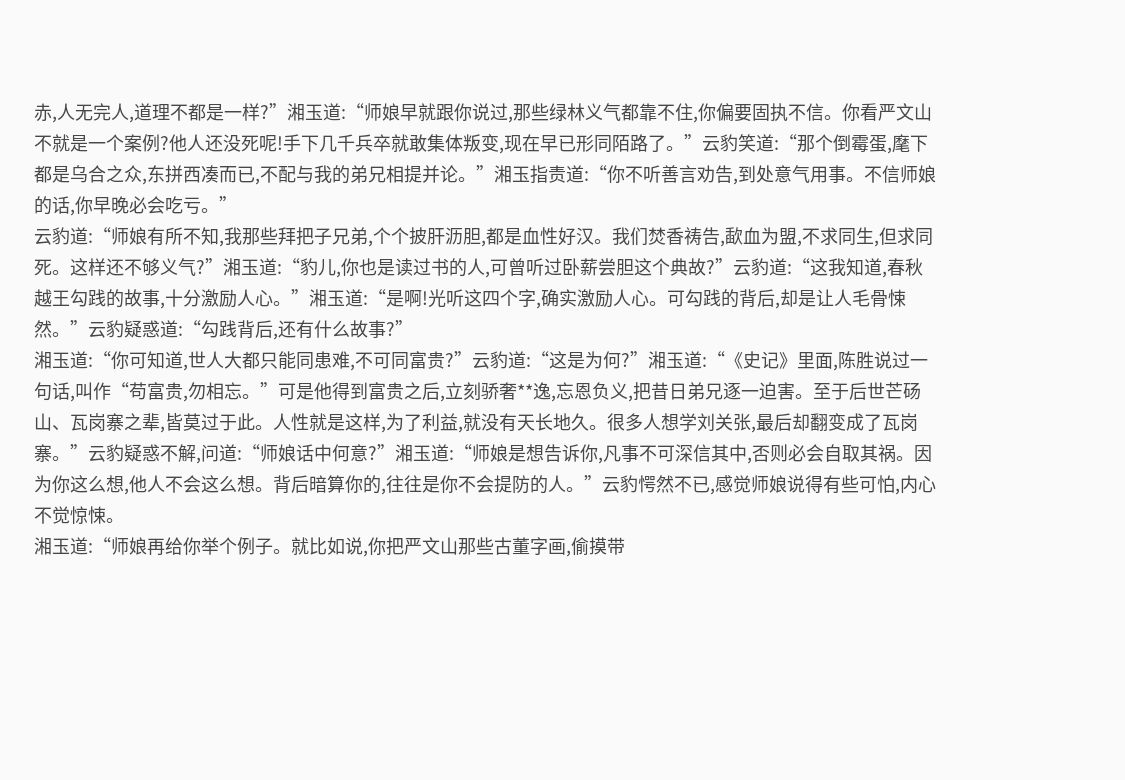赤,人无完人,道理不都是一样?”湘玉道:“师娘早就跟你说过,那些绿林义气都靠不住,你偏要固执不信。你看严文山不就是一个案例?他人还没死呢!手下几千兵卒就敢集体叛变,现在早已形同陌路了。”云豹笑道:“那个倒霉蛋,麾下都是乌合之众,东拼西凑而已,不配与我的弟兄相提并论。”湘玉指责道:“你不听善言劝告,到处意气用事。不信师娘的话,你早晚必会吃亏。”
云豹道:“师娘有所不知,我那些拜把子兄弟,个个披肝沥胆,都是血性好汉。我们焚香祷告,歃血为盟,不求同生,但求同死。这样还不够义气?”湘玉道:“豹儿,你也是读过书的人,可曾听过卧薪尝胆这个典故?”云豹道:“这我知道,春秋越王勾践的故事,十分激励人心。”湘玉道:“是啊!光听这四个字,确实激励人心。可勾践的背后,却是让人毛骨悚然。”云豹疑惑道:“勾践背后,还有什么故事?”
湘玉道:“你可知道,世人大都只能同患难,不可同富贵?”云豹道:“这是为何?”湘玉道:“《史记》里面,陈胜说过一句话,叫作“苟富贵,勿相忘。”可是他得到富贵之后,立刻骄奢**逸,忘恩负义,把昔日弟兄逐一迫害。至于后世芒砀山、瓦岗寨之辈,皆莫过于此。人性就是这样,为了利益,就没有天长地久。很多人想学刘关张,最后却翻变成了瓦岗寨。”云豹疑惑不解,问道:“师娘话中何意?”湘玉道:“师娘是想告诉你,凡事不可深信其中,否则必会自取其祸。因为你这么想,他人不会这么想。背后暗算你的,往往是你不会提防的人。”云豹愕然不已,感觉师娘说得有些可怕,内心不觉惊悚。
湘玉道:“师娘再给你举个例子。就比如说,你把严文山那些古董字画,偷摸带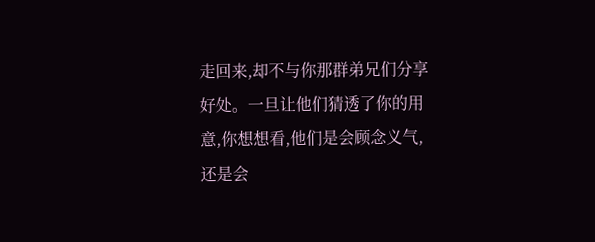走回来,却不与你那群弟兄们分享好处。一旦让他们猜透了你的用意,你想想看,他们是会顾念义气,还是会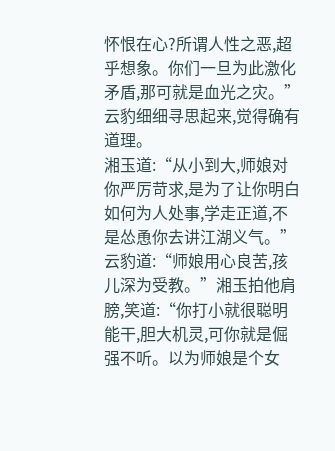怀恨在心?所谓人性之恶,超乎想象。你们一旦为此激化矛盾,那可就是血光之灾。”云豹细细寻思起来,觉得确有道理。
湘玉道:“从小到大,师娘对你严厉苛求,是为了让你明白如何为人处事,学走正道,不是怂恿你去讲江湖义气。”云豹道:“师娘用心良苦,孩儿深为受教。”湘玉拍他肩膀,笑道:“你打小就很聪明能干,胆大机灵,可你就是倔强不听。以为师娘是个女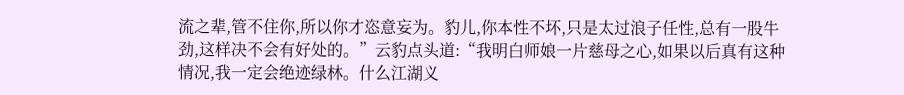流之辈,管不住你,所以你才恣意妄为。豹儿,你本性不坏,只是太过浪子任性,总有一股牛劲,这样决不会有好处的。”云豹点头道:“我明白师娘一片慈母之心,如果以后真有这种情况,我一定会绝迹绿林。什么江湖义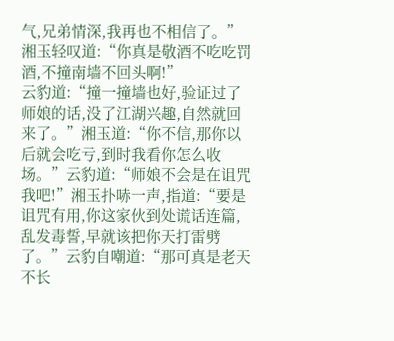气,兄弟情深,我再也不相信了。”湘玉轻叹道:“你真是敬酒不吃吃罚酒,不撞南墙不回头啊!”
云豹道:“撞一撞墙也好,验证过了师娘的话,没了江湖兴趣,自然就回来了。”湘玉道:“你不信,那你以后就会吃亏,到时我看你怎么收场。”云豹道:“师娘不会是在诅咒我吧!”湘玉扑哧一声,指道:“要是诅咒有用,你这家伙到处谎话连篇,乱发毒誓,早就该把你天打雷劈了。”云豹自嘲道:“那可真是老天不长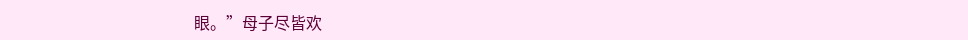眼。”母子尽皆欢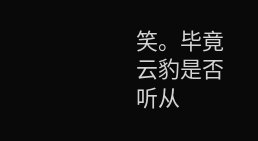笑。毕竟云豹是否听从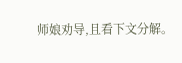师娘劝导,且看下文分解。